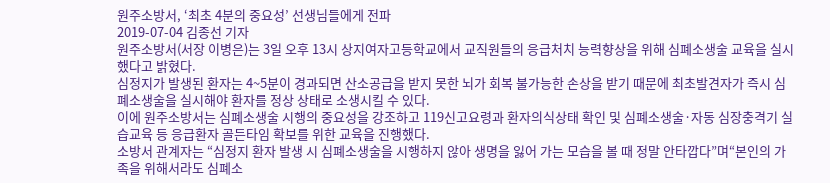원주소방서, ‘최초 4분의 중요성’ 선생님들에게 전파
2019-07-04 김종선 기자
원주소방서(서장 이병은)는 3일 오후 13시 상지여자고등학교에서 교직원들의 응급처치 능력향상을 위해 심폐소생술 교육을 실시했다고 밝혔다.
심정지가 발생된 환자는 4~5분이 경과되면 산소공급을 받지 못한 뇌가 회복 불가능한 손상을 받기 때문에 최초발견자가 즉시 심폐소생술을 실시해야 환자를 정상 상태로 소생시킬 수 있다.
이에 원주소방서는 심폐소생술 시행의 중요성을 강조하고 119신고요령과 환자의식상태 확인 및 심폐소생술·자동 심장충격기 실습교육 등 응급환자 골든타임 확보를 위한 교육을 진행했다.
소방서 관계자는 “심정지 환자 발생 시 심폐소생술을 시행하지 않아 생명을 잃어 가는 모습을 볼 때 정말 안타깝다”며“본인의 가족을 위해서라도 심폐소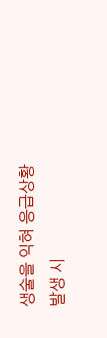생술을 익혀 응급상황 발생 시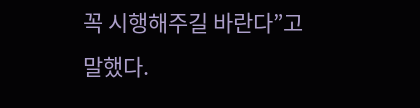꼭 시행해주길 바란다”고 말했다.